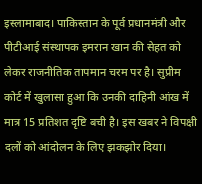इस्लामाबाद। पाकिस्तान के पूर्व प्रधानमंत्री और पीटीआई संस्थापक इमरान खान की सेहत को लेकर राजनीतिक तापमान चरम पर है। सुप्रीम कोर्ट में खुलासा हुआ कि उनकी दाहिनी आंख में मात्र 15 प्रतिशत दृष्टि बची है। इस खबर ने विपक्षी दलों को आंदोलन के लिए झकझोर दिया।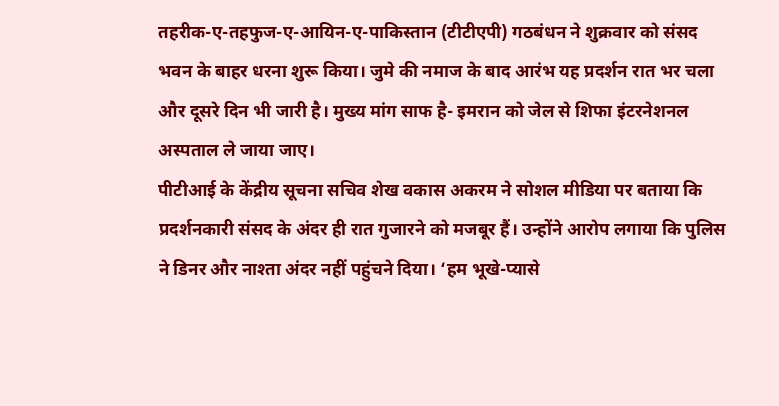तहरीक-ए-तहफुज-ए-आयिन-ए-पाकिस्तान (टीटीएपी) गठबंधन ने शुक्रवार को संसद भवन के बाहर धरना शुरू किया। जुमे की नमाज के बाद आरंभ यह प्रदर्शन रात भर चला और दूसरे दिन भी जारी है। मुख्य मांग साफ है- इमरान को जेल से शिफा इंटरनेशनल अस्पताल ले जाया जाए।
पीटीआई के केंद्रीय सूचना सचिव शेख वकास अकरम ने सोशल मीडिया पर बताया कि प्रदर्शनकारी संसद के अंदर ही रात गुजारने को मजबूर हैं। उन्होंने आरोप लगाया कि पुलिस ने डिनर और नाश्ता अंदर नहीं पहुंचने दिया। ‘हम भूखे-प्यासे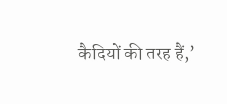कैदियों की तरह हैं,’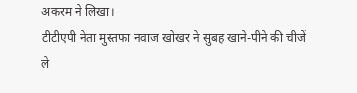अकरम ने लिखा।
टीटीएपी नेता मुस्तफा नवाज खोखर ने सुबह खाने-पीने की चीजें ले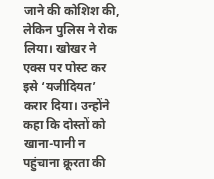जाने की कोशिश की, लेकिन पुलिस ने रोक लिया। खोखर ने एक्स पर पोस्ट कर इसे ‘यजीदियत’ करार दिया। उन्होंने कहा कि दोस्तों को खाना-पानी न पहुंचाना क्रूरता की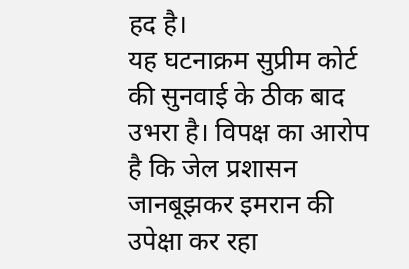हद है।
यह घटनाक्रम सुप्रीम कोर्ट की सुनवाई के ठीक बाद उभरा है। विपक्ष का आरोप है कि जेल प्रशासन जानबूझकर इमरान की उपेक्षा कर रहा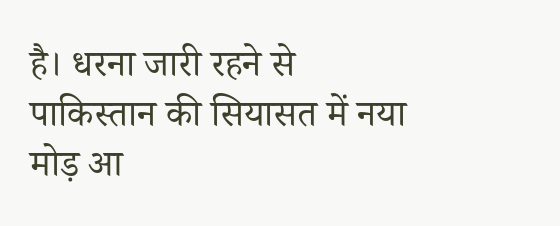है। धरना जारी रहने से पाकिस्तान की सियासत में नया मोड़ आ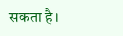सकता है।